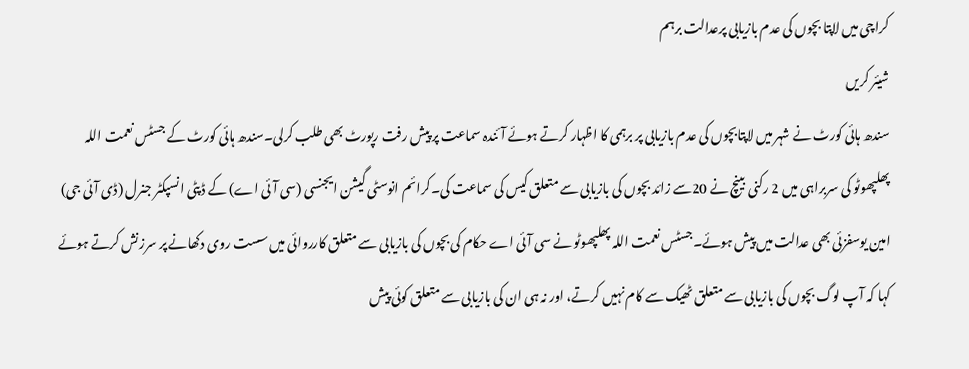کراچی میں لاپتا بچوں کی عدم بازیابی پرعدالت برہم
شیئر کریں
سندھ ہائی کورٹ نے شہر میں لاپتابچوں کی عدم بازیابی پر برہمی کا اظہار کرتے ہوئے آئندہ سماعت پر پیش رفت رپورٹ بھی طلب کرلی۔سندھ ہائی کورٹ کے جسٹس نعمت اللہ پھلپھوٹو کی سربراہی میں 2 رکنی بینچ نے 20سے زائد بچوں کی بازیابی سے متعلق کیس کی سماعت کی۔کرائم انوسٹی گیشن ایجنسی (سی آئی اے) کے ڈپٹی انسپکٹر جنرل (ڈی آئی جی) امین یوسفزئی بھی عدالت میں پیش ہوئے۔جسٹس نعمت اللہ پھلپھوٹو نے سی آئی اے حکام کی بچوں کی بازیابی سے متعلق کارروائی میں سست روی دکھانے پر سرزنش کرتے ہوئے کہا کہ آپ لوگ بچوں کی بازیابی سے متعلق ٹھیک سے کام نہیں کرتے، اور نہ ہی ان کی بازیابی سے متعلق کوئی پیش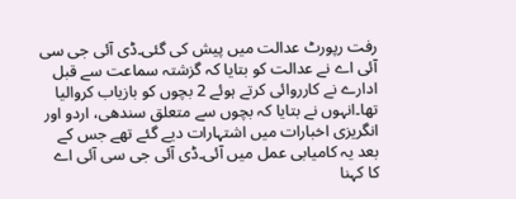رفت رپورٹ عدالت میں پیش کی گئی۔ڈی آئی جی سی آئی اے نے عدالت کو بتایا کہ گزشتہ سماعت سے قبل ادارے نے کارروائی کرتے ہوئے 2 بچوں کو بازیاب کروالیا تھا۔انہوں نے بتایا کہ بچوں سے متعلق سندھی، اردو اور انگریزی اخبارات میں اشتہارات دیے گئے تھے جس کے بعد یہ کامیابی عمل میں آئی۔ڈی آئی جی سی آئی اے کا کہنا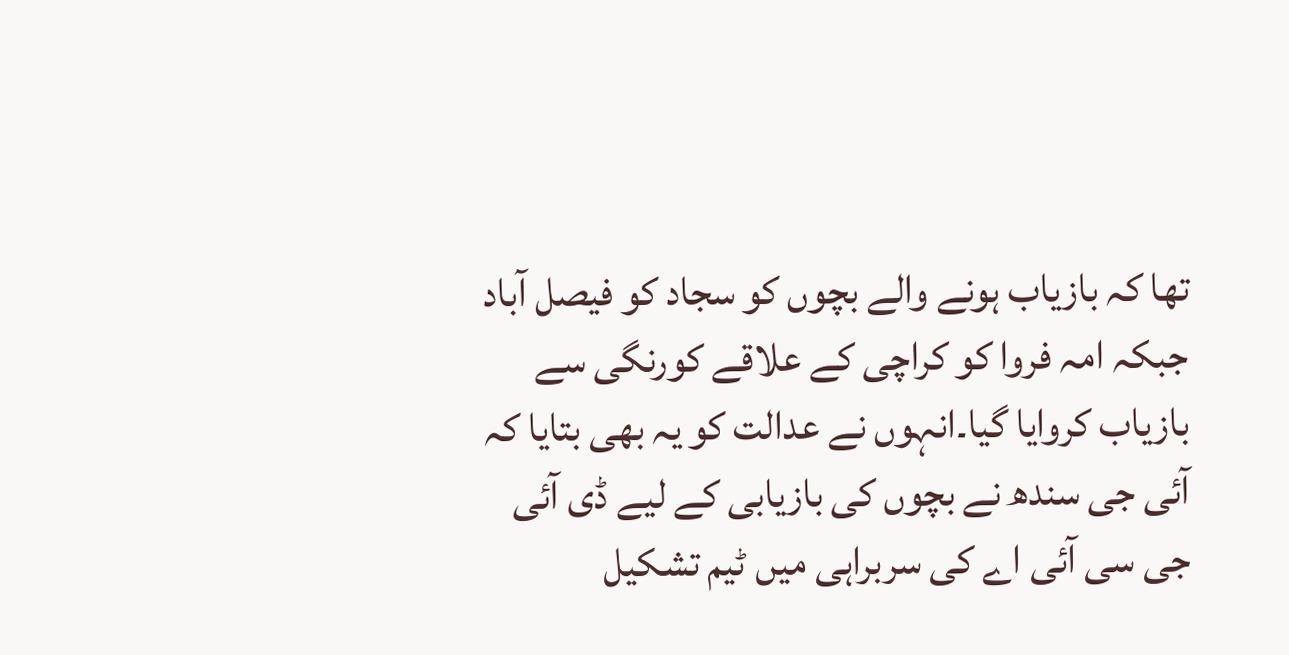تھا کہ بازیاب ہونے والے بچوں کو سجاد کو فیصل آباد جبکہ امہ فروا کو کراچی کے علاقے کورنگی سے بازیاب کروایا گیا۔انہوں نے عدالت کو یہ بھی بتایا کہ آئی جی سندھ نے بچوں کی بازیابی کے لیے ڈی آئی جی سی آئی اے کی سربراہی میں ٹیم تشکیل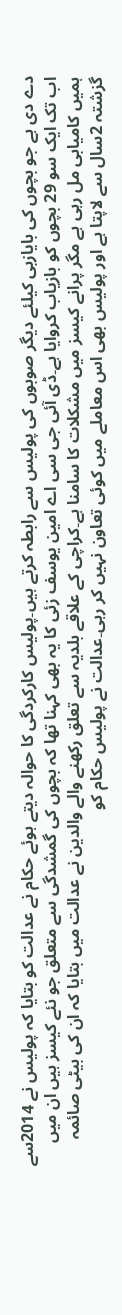دے دی ہے جو بچوں کی بایازبی کیلئے دیگر صوبوں کی پولیس سے رابطہ کرتے ہیں۔پولیس کارکردگی کا حوالہ دیتے ہوئے حکام نے عدالت کو بتایا کہ پولیس نے 2014سے اب تک ایک سو 29 بچوں کو بازیاب کروایا ہے۔ڈی آئی جی سی اے امین یوسف زئی کا یہ بھی کہنا تھا کہ بچوں کی گمشدگی سے متعلق جو نئے کیسز ہیں ان میں ہمیں کامیابی مل رہی ہے مگر پرانے کیسز میں مشکلات کا سامنا ہے۔کراچی کے علاقے بلدیہ سے تعلق رکھنے والے والدین نے عدالت میں بتایا کہ ان کی بیٹی صائمہ گزشتہ 2سال سے لاپتا ہے اور پولیس بھی اس معاملے میں کوئی تعاون نہیں کر رہی۔عدالت نے پولیس حکام کو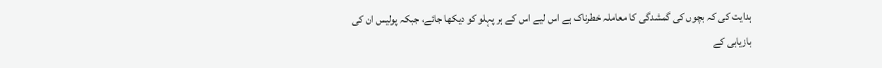ہدایت کی کہ بچوں کی گمشدگی کا معاملہ خطرناک ہے اس لیے اس کے ہر پہلو کو دیکھا جائے، جبکہ پولیس ان کی بازیابی کے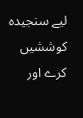لیے سنجیدہ کوششیں کرے اور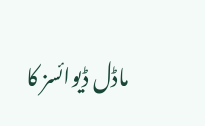ماڈل ڈیوائسز کا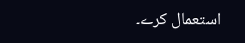استعمال کرے۔